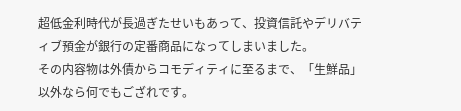超低金利時代が長過ぎたせいもあって、投資信託やデリバティブ預金が銀行の定番商品になってしまいました。
その内容物は外債からコモディティに至るまで、「生鮮品」以外なら何でもござれです。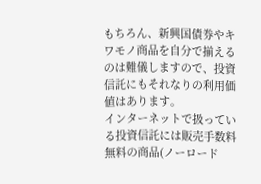もちろん、新興国債券やキワモノ商品を自分で揃えるのは難儀しますので、投資信託にもそれなりの利用価値はあります。
インターネットで扱っている投資信託には販売手数料無料の商品(ノーロード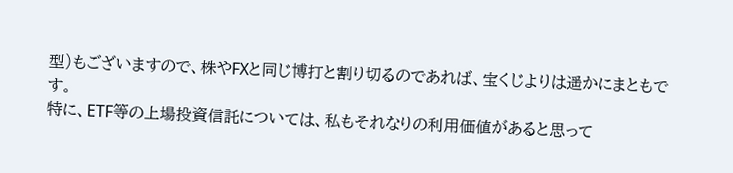型)もございますので、株やFXと同じ博打と割り切るのであれば、宝くじよりは遥かにまともです。
特に、ETF等の上場投資信託については、私もそれなりの利用価値があると思って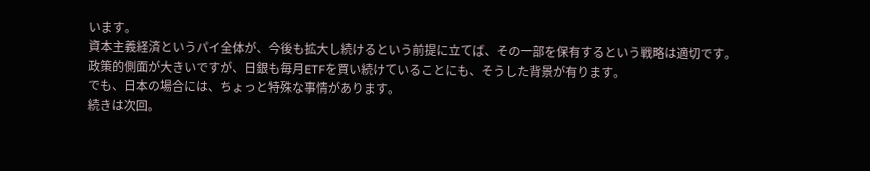います。
資本主義経済というパイ全体が、今後も拡大し続けるという前提に立てば、その一部を保有するという戦略は適切です。
政策的側面が大きいですが、日銀も毎月ETFを買い続けていることにも、そうした背景が有ります。
でも、日本の場合には、ちょっと特殊な事情があります。
続きは次回。